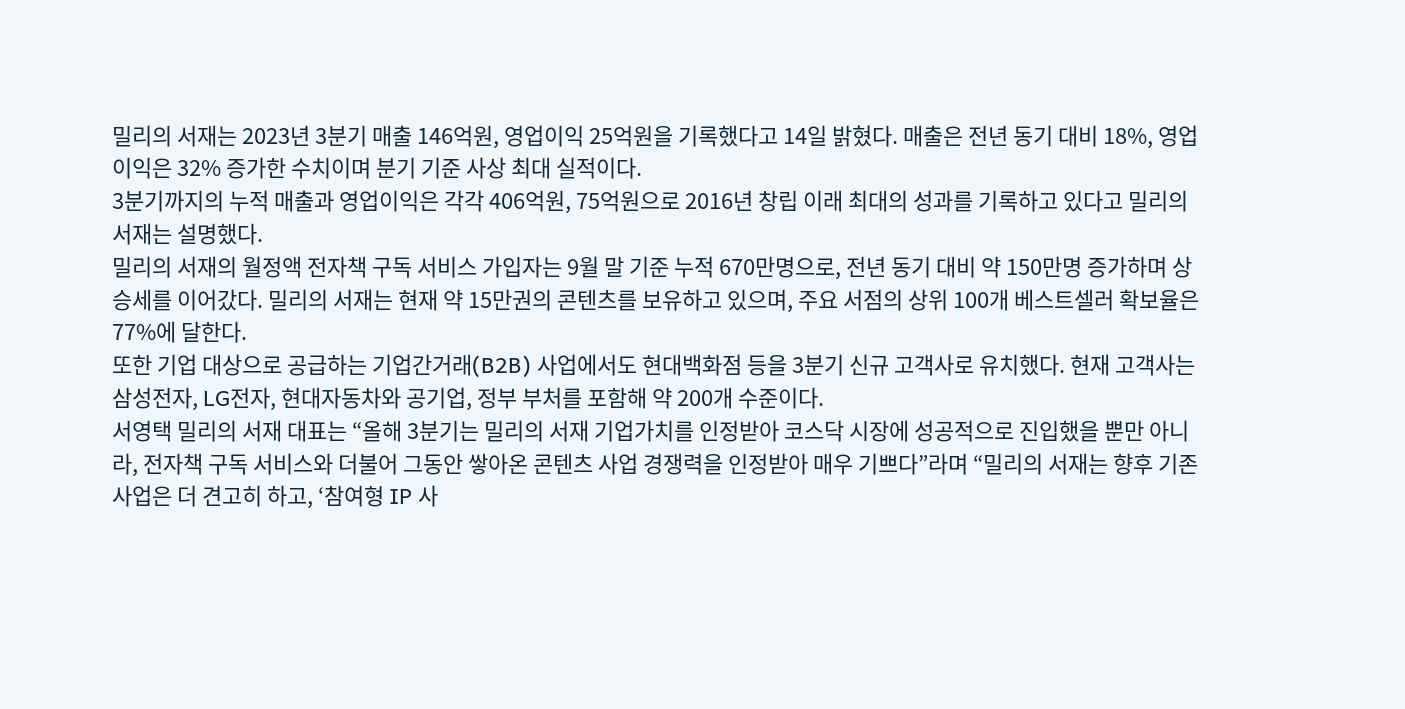밀리의 서재는 2023년 3분기 매출 146억원, 영업이익 25억원을 기록했다고 14일 밝혔다. 매출은 전년 동기 대비 18%, 영업이익은 32% 증가한 수치이며 분기 기준 사상 최대 실적이다.
3분기까지의 누적 매출과 영업이익은 각각 406억원, 75억원으로 2016년 창립 이래 최대의 성과를 기록하고 있다고 밀리의 서재는 설명했다.
밀리의 서재의 월정액 전자책 구독 서비스 가입자는 9월 말 기준 누적 670만명으로, 전년 동기 대비 약 150만명 증가하며 상승세를 이어갔다. 밀리의 서재는 현재 약 15만권의 콘텐츠를 보유하고 있으며, 주요 서점의 상위 100개 베스트셀러 확보율은 77%에 달한다.
또한 기업 대상으로 공급하는 기업간거래(B2B) 사업에서도 현대백화점 등을 3분기 신규 고객사로 유치했다. 현재 고객사는 삼성전자, LG전자, 현대자동차와 공기업, 정부 부처를 포함해 약 200개 수준이다.
서영택 밀리의 서재 대표는 “올해 3분기는 밀리의 서재 기업가치를 인정받아 코스닥 시장에 성공적으로 진입했을 뿐만 아니라, 전자책 구독 서비스와 더불어 그동안 쌓아온 콘텐츠 사업 경쟁력을 인정받아 매우 기쁘다”라며 “밀리의 서재는 향후 기존 사업은 더 견고히 하고, ‘참여형 IP 사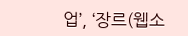업’, ‘장르(웹소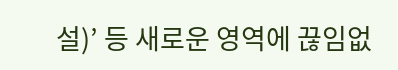설)’ 등 새로운 영역에 끊임없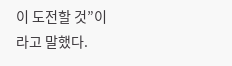이 도전할 것”이라고 말했다.